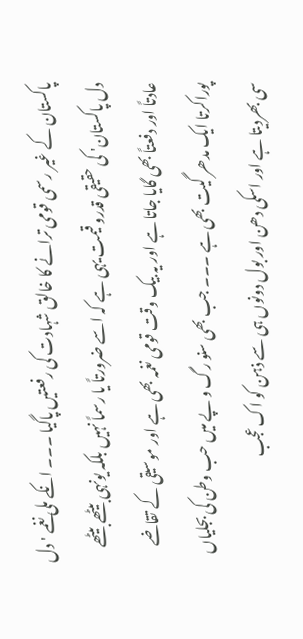پاکستان کے غیر رسمی قومی ترانے کا خالق شہادت کی رفعتیں پاگیا ۔۔۔ انکے ملی نغمے 'دل دل پاکستان' کی حقیقی قدرو قیمت یہی ہے کہ اسے ضرورتاً یا رسماً نہیں بلکہ یونہی بیٹھے بیٹھے عادتاً اور دفعتاً بھی گایا جاتا ہے اور یہ بیک وقت قومی نغمہ بھی ہے اور موسیقی کے تقاضے پوراکرتا ایک مدھر گیت بھی ہے ۔۔۔ جب بھی سنو رگ و پے میں حب وطن کی بجلیاں سی بھردیتا ہے اور اسکی دھن اور بول دونوں ہی سے ذہن کو اک عجب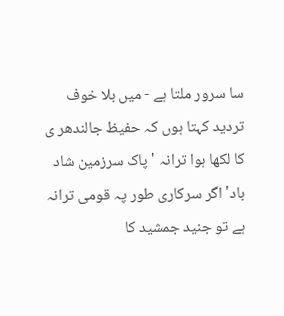سا سرور ملتا ہے - میں بلا خوف تردید کہتا ہوں کہ حفیظ جالندھر ی کا لکھا ہوا ترانہ ' پاک سرزمین شاد باد' اگر سرکاری طور پہ قومی ترانہ ہے تو جنید جمشید کا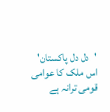'دل دل پاکستان' اس ملک کا عوامی قومی ترانہ ہے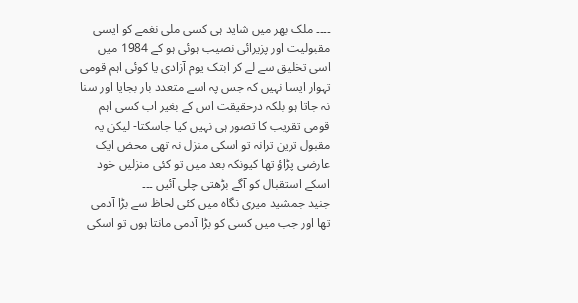۔۔۔۔ ملک بھر میں شاید ہی کسی ملی نغمے کو ایسی مقبولیت اور پزیرائی نصیب ہوئی ہو کے 1984 میں اسی تخلیق سے لے کر ابتک یوم آزادی یا کوئی اہم قومی تہوار ایسا نہیں کہ جس پہ اسے متعدد بار بجایا اور سنا نہ جاتا ہو بلکہ درحقیقت اس کے بغیر اب کسی اہم قومی تقریب کا تصور ہی نہیں کیا جاسکتا- لیکن یہ مقبول ترین ترانہ تو اسکی منزل نہ تھی محض ایک عارضی پڑاؤ تھا کیونکہ بعد میں تو کئی منزلیں خود اسکے استقبال کو آگے بڑھتی چلی آئیں ۔۔۔
جنید جمشید میری نگاہ میں کئی لحاظ سے بڑا آدمی تھا اور جب میں کسی کو بڑا آدمی مانتا ہوں تو اسکی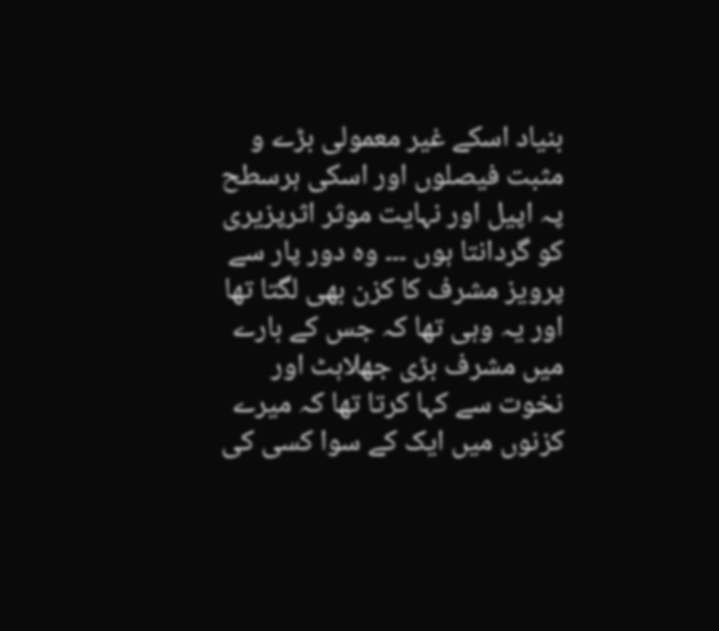بنیاد اسکے غیر معمولی بڑے و مثبت فیصلوں اور اسکی ہرسطح پہ اپیل اور نہایت موثر اثرپزیری کو گردانتا ہوں ۔۔۔ وہ دور پار سے پرویز مشرف کا کزن بھی لگتا تھا اور یہ وہی تھا کہ جس کے بارے میں مشرف بڑی جھلاہٹ اور نخوت سے کہا کرتا تھا کہ میرے کزنوں میں ایک کے سوا کسی کی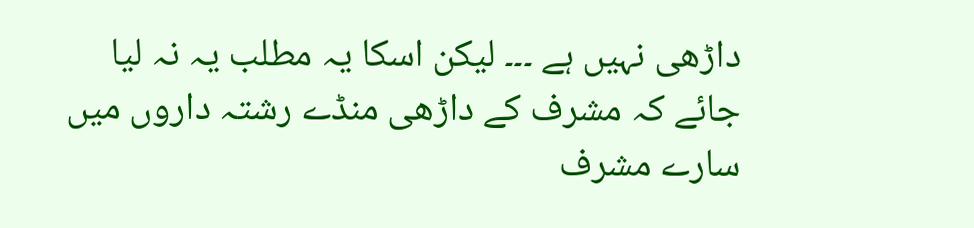داڑھی نہیں ہے ۔۔۔ لیکن اسکا یہ مطلب یہ نہ لیا جائے کہ مشرف کے داڑھی منڈے رشتہ داروں میں سارے مشرف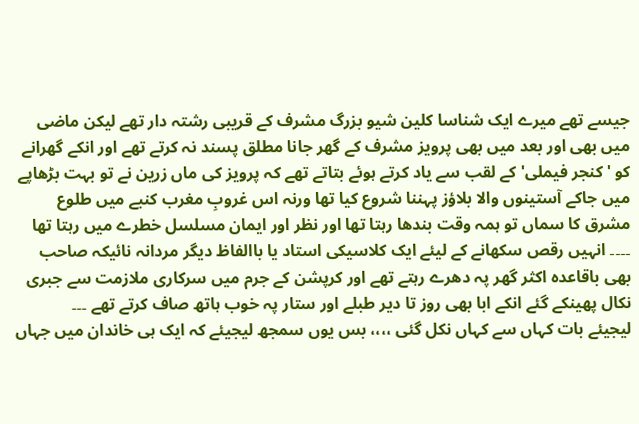جیسے تھے میرے ایک شناسا کلین شیو بزرگ مشرف کے قریبی رشتہ دار تھے لیکن ماضی میں بھی اور بعد میں بھی پرویز مشرف کے گھر جانا مطلق پسند نہ کرتے تھے اور انکے گھرانے کو 'کنجر فیملی' کے لقب سے یاد کرتے ہوئے بتاتے تھے کہ پرویز کی ماں زرین نے تو بہت بڑھاپے میں جاکے آستینوں والا بلاؤز پہننا شروع کیا تھا ورنہ اس غروبِ مغرب کنبے میں طلوع مشرق کا سماں تو ہمہ وقت بندھا رہتا تھا اور نظر اور ایمان مسلسل خطرے میں رہتا تھا ۔۔۔۔ انہیں رقص سکھانے کے لیئے ایک کلاسیکی استاد یا باالفاظ دیگر مردانہ نائیکہ صاحب بھی باقاعدہ اکثر گھر پہ دھرے رہتے تھے اور کرپشن کے جرم میں سرکاری ملازمت سے جبری نکال پھینکے گئے انکے ابا بھی روز تا دیر طبلے اور ستار پہ خوب ہاتھ صاف کرتے تھے ۔۔۔
لیجیئے بات کہاں سے کہاں نکل گئی ،،،، بس یوں سمجھ لیجیئے کہ ایک ہی خاندان میں جہاں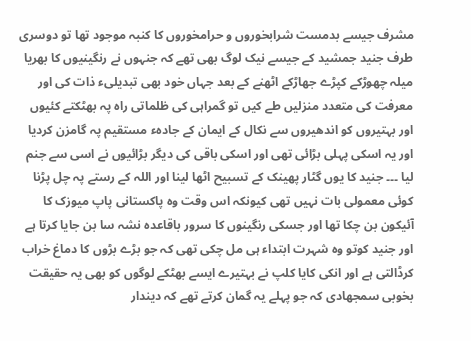مشرف جیسے بدمست شرابخوروں و حرامخوروں کا کنبہ موجود تھا تو دوسری طرف جنید جمشید کے جیسے نیک لوگ بھی تھے کہ جنہوں نے رنگینیوں کا بھریا میلہ چھوڑکے کپڑے جھاڑکے اٹھنے کے بعد جہاں خود بھی تبدیلیء ذات کی اور معرفت کی متعدد منزلیں طے کیں تو گمراہی کی ظلماتی راہ پہ بھٹکتے کئیوں اور بہتیروں کو اندھیروں سے نکال کے ایمان کے جادہء مستقیم پہ گامزن کردیا اور یہ اسکی پہلی بڑائی تھی اور اسکی باقی کی دیگر بڑائیوں نے اسی سے جنم لیا ۔۔۔ جنید کا یوں گٹار پھینک کے تسبیح اٹھا لینا اور اللہ کے رستے پہ چل پڑنا کوئی معمولی بات نہیں تھی کیونکہ اس وقت وہ پاکستانی پاپ میوزک کا آئیکون بن چکا تھا اور جسکی رنگینوں کا سرور باقاعدہ نشہ سا بن جایا کرتا ہے اور جنید کوتو وہ شہرت ابتداء ہی مل چکی تھی کہ جو بڑے بڑوں کا دماغ خراب کرڈالتی ہے اور انکی کایا کلپ نے بہتیرے ایسے بھٹکے لوگوں کو بھی یہ حقیقت بخوبی سمجھادی کہ جو پہلے یہ گمان کرتے تھے کہ دیندار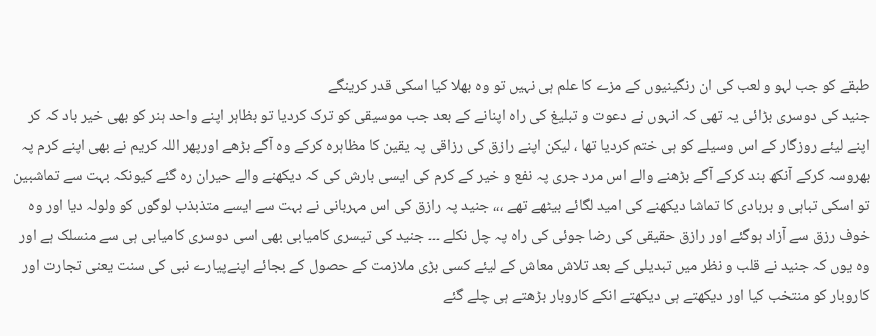طبقے کو جب لہو و لعب کی ان رنگینیوں کے مزے کا علم ہی نہیں تو وہ بھلا کیا اسکی قدر کرینگے
جنید کی دوسری بڑائی یہ تھی کہ انہوں نے دعوت و تبلیغ کی راہ اپنانے کے بعد جب موسیقی کو ترک کردیا تو بظاہر اپنے واحد ہنر کو بھی خیر باد کہ کر اپنے لیئے روزگار کے اس وسیلے کو ہی ختم کردیا تھا ، لیکن اپنے رازق کی رزاقی پہ یقین کا مظاہرہ کرکے وہ آگے بڑھے اورپھر اللہ کریم نے بھی اپنے کرم پہ بھروسہ کرکے آنکھ بند کرکے آگے بڑھنے والے اس مرد جری پہ نفع و خیر کے کرم کی ایسی بارش کی کہ دیکھنے والے حیران رہ گئے کیونکہ بہت سے تماشبین تو اسکی تباہی و بربادی کا تماشا دیکھنے کی امید لگائے بیٹھے تھے ،،، جنید پہ رازق کی اس مہربانی نے بہت سے ایسے متذبذب لوگوں کو ولولہ دیا اور وہ خوف رزق سے آزاد ہوگئے اور رازق حقیقی کی رضا جوئی کی راہ پہ چل نکلے ۔۔۔ جنید کی تیسری کامیابی بھی اسی دوسری کامیابی ہی سے منسلک ہے اور وہ یوں کہ جنید نے قلب و نظر میں تبدیلی کے بعد تلاش معاش کے لیئے کسی بڑی ملازمت کے حصول کے بجائے اپنےپیارے نبی کی سنت یعنی تجارت اور کاروبار کو منتخب کیا اور دیکھتے ہی دیکھتے انکے کاروبار بڑھتے ہی چلے گئے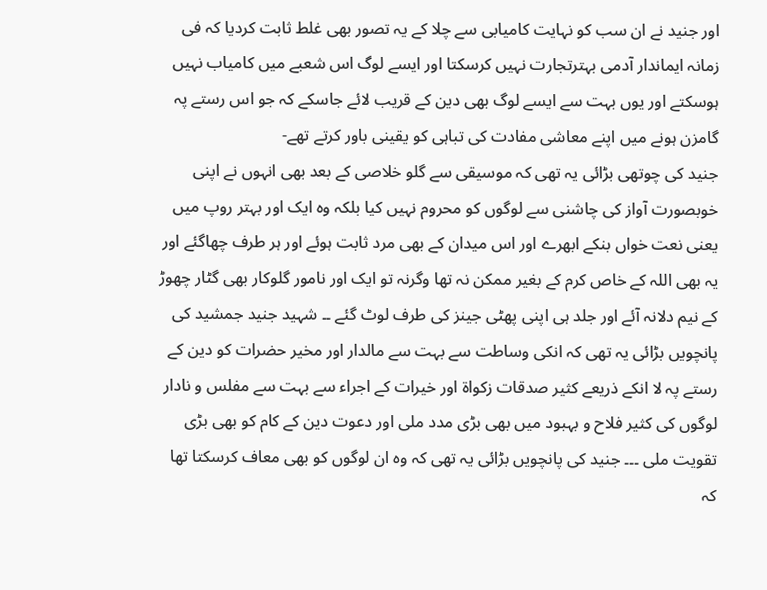اور جنید نے ان سب کو نہایت کامیابی سے چلا کے یہ تصور بھی غلط ثابت کردیا کہ فی زمانہ ایماندار آدمی بہترتجارت نہیں کرسکتا اور ایسے لوگ اس شعبے میں کامیاب نہیں ہوسکتے اور یوں بہت سے ایسے لوگ بھی دین کے قریب لائے جاسکے کہ جو اس رستے پہ گامزن ہونے میں اپنے معاشی مفادت کی تباہی کو یقینی باور کرتے تھے-
جنید کی چوتھی بڑائی یہ تھی کہ موسیقی سے گلو خلاصی کے بعد بھی انہوں نے اپنی خوبصورت آواز کی چاشنی سے لوگوں کو محروم نہیں کیا بلکہ وہ ایک اور بہتر روپ میں یعنی نعت خواں بنکے ابھرے اور اس میدان کے بھی مرد ثابت ہوئے اور ہر طرف چھاگئے اور یہ بھی اللہ کے خاص کرم کے بغیر ممکن نہ تھا وگرنہ تو ایک اور نامور گلوکار بھی گٹار چھوڑ کے نیم دلانہ آئے اور جلد ہی اپنی پھٹی جینز کی طرف لوٹ گئے ۔۔ شہید جنید جمشید کی پانچویں بڑائی یہ تھی کہ انکی وساطت سے بہت سے مالدار اور مخیر حضرات کو دین کے رستے پہ لا انکے ذریعے کثیر صدقات زکواۃ اور خیرات کے اجراء سے بہت سے مفلس و نادار لوگوں کی کثیر فلاح و بہبود میں بھی بڑی مدد ملی اور دعوت دین کے کام کو بھی بڑی تقویت ملی ۔۔۔ جنید کی پانچویں بڑائی یہ تھی کہ وہ ان لوگوں کو بھی معاف کرسکتا تھا کہ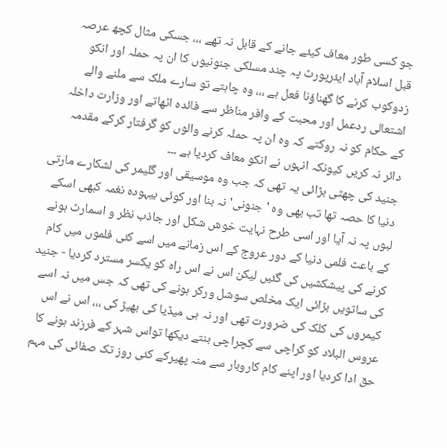جو کسی طور معاف کیئے جانے کے قابل نہ تھے ،،، جسکی مثال کچھ عرصہ قبل اسلام آباد ایئرپورٹ پہ چند مسلکی جنونیوں کا ان پہ حملہ اور انکو زدوکوب کرنے کا گھناؤنا فعل ہے ،،، وہ چاہتے تو سارے ملک سے ملنے والے اشتعالی ردعمل اور محبت کے وافر مناظر سے فائدہ اٹھاتے اور وزارت داخلہ کے حکام کو نہ روکتے کہ وہ ان پہ حملہ کرنے والوں کو گرفتار کرکے مقدمہ دائر نہ کریں کیونکہ انہوں نے انکو معاف کردیا ہے ۔۔۔
جنید کی چھٹی بڑائی یہ تھی کہ جب وہ موسیقی اور گلیمر کی لشکارے مارتی دنیا کا حصہ تھا تب بھی وہ 'جنونی' نہ بنا اور کوئی بیہودہ نغمہ کبھی اسکے لبوں پہ نہ آیا اور اسی طرح نہایت خوش شکل اور جاذب نظر و اسمارٹ ہونے کے باعث فلمی دنیا کے دور عروج کے اس زمانے میں اسے کئی فلموں میں کام کرنے کی پیشکشیں کی گئیں لیکن اس نے اس راہ کو یکسر مسترد کردیا - جنید کی ساتویں بڑائی ایک مخلص سوشل ورکر ہونے کی تھی کہ جس میں نہ اسے کیمروں کی کلک کی ضرورت تھی اور نہ ہی میڈیا کی بھیڑ کی ،،، اس نے اس عروس البلاد کو کراچی سے کچراچی بنتے دیکھا تواس شہر کے فرزند ہونے کا حق ادا کردیا اور اپنے کام کاروبار سے منہ پھیرکے کئی روز تک صفائی کی مہم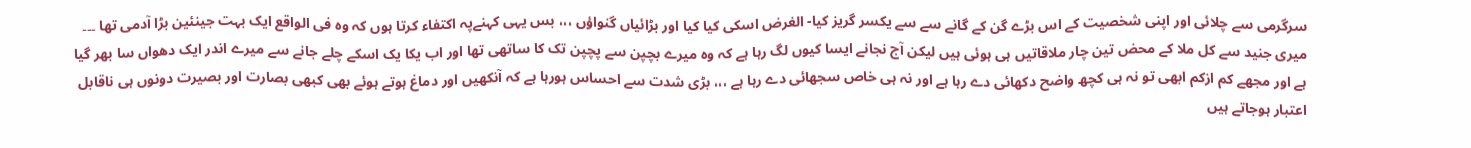سرگرمی سے چلائی اور اپنی شخصیت کے اس بڑے گن کے گانے سے سے یکسر گریز کیا- الغرض اسکی کیا کیا اور بڑائیاں گنواؤں ،،، بس یہی کہنےپہ اکتفاء کرتا ہوں کہ وہ فی الواقع ایک بہت جینئین بڑا آدمی تھا ۔۔۔
میری جنید سے کل ملا کے محض تین چار ملاقاتیں ہی ہوئی ہیں لیکن آج نجانے ایسا کیوں لگ رہا ہے کہ وہ میرے بچپن سے پچپن تک کا ساتھی تھا اور اب یکا یک اسکے چلے جانے سے میرے اندر ایک دھواں سا بھر گیا ہے اور مجھے کم ازکم ابھی تو نہ ہی کچھ واضح دکھائی دے رہا ہے اور نہ ہی خاص سجھائی دے رہا ہے ،،، بڑی شدت سے احساس ہورہا ہے کہ آنکھیں اور دماغ ہوتے ہوئے بھی کبھی بصارت اور بصیرت دونوں ہی ناقابل اعتبار ہوجاتے ہیں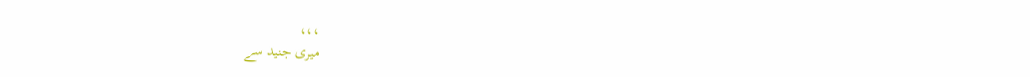،،،
میری جنید سے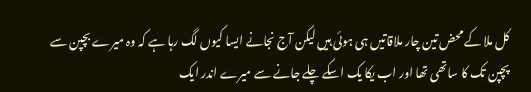کل ملا کے محض تین چار ملاقاتیں ہی ہوئی ہیں لیکن آج نجانے ایسا کیوں لگ رہا ہے کہ وہ میرے بچپن سے پچپن تک کا ساتھی تھا اور اب یکا یک اسکے چلے جانے سے میرے اندر ایک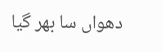دھواں سا بھر گیا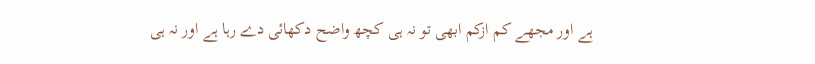ہے اور مجھے کم ازکم ابھی تو نہ ہی کچھ واضح دکھائی دے رہا ہے اور نہ ہی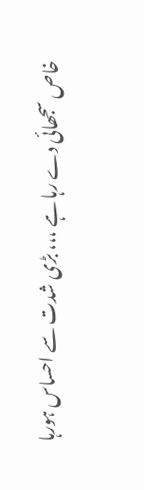خاص سجھائی دے رہا ہے ،،، بڑی شدت سے احساس ہورہا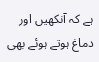ہے کہ آنکھیں اور دماغ ہوتے ہوئے بھی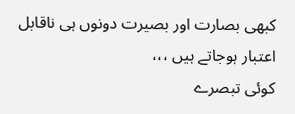کبھی بصارت اور بصیرت دونوں ہی ناقابل اعتبار ہوجاتے ہیں ،،،
کوئی تبصرے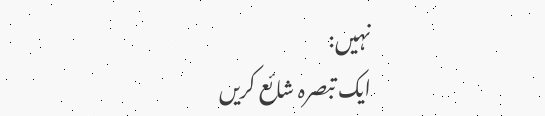نہیں:
ایک تبصرہ شائع کریں